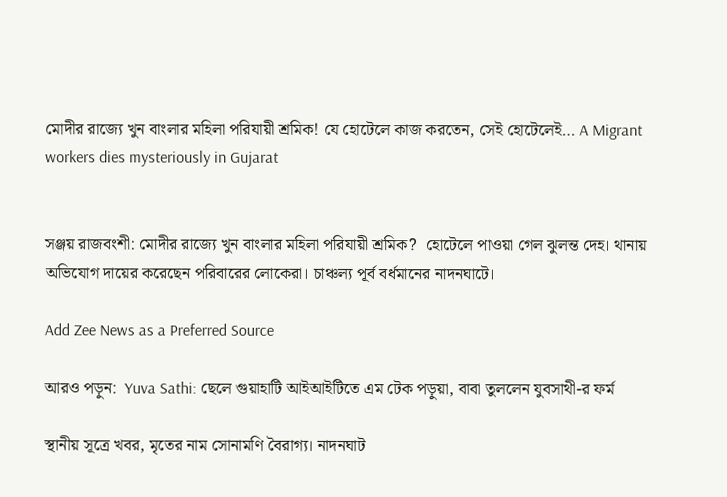মোদীর রাজ্যে খুন বাংলার মহিলা পরিযায়ী শ্রমিক! যে হোটেলে কাজ করতেন, সেই হোটেলেই… A Migrant workers dies mysteriously in Gujarat


সঞ্জয় রাজবংশী: মোদীর রাজ্যে খুন বাংলার মহিলা পরিযায়ী শ্রমিক?  হোটেলে পাওয়া গেল ঝুলন্ত দেহ। থানায় অভিযোগ দায়ের করেছেন পরিবারের লোকেরা। চাঞ্চল্য পূর্ব বর্ধমানের নাদনঘাটে।

Add Zee News as a Preferred Source

আরও পড়ুন:  Yuva Sathi: ছেলে গুয়াহাটি আইআইটিতে এম টেক পড়ুয়া, বাবা তুললেন যুবসাথী-র ফর্ম

স্থানীয় সূত্রে খবর, মৃতের নাম সোনামণি বৈরাগ্য। নাদনঘাট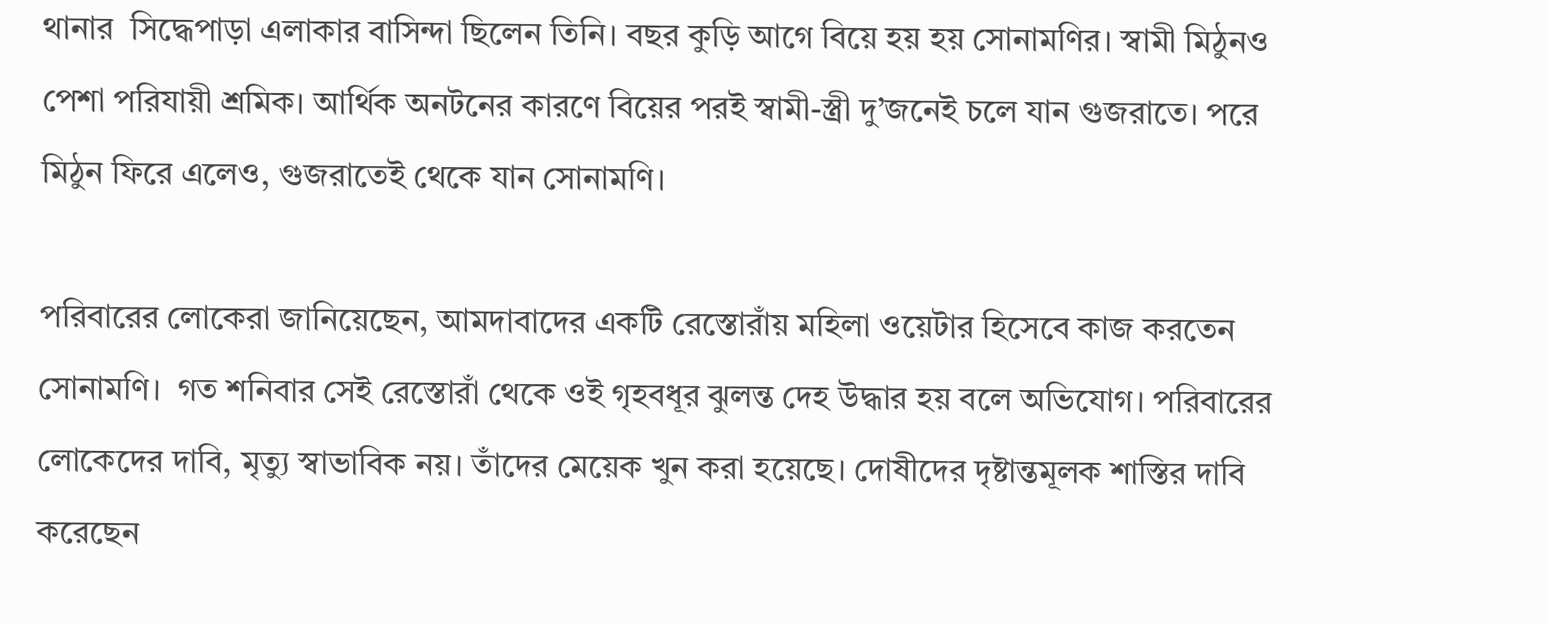থানার  সিদ্ধেপাড়া এলাকার বাসিন্দা ছিলেন তিনি। বছর কুড়ি আগে বিয়ে হয় হয় সোনামণির। স্বামী মিঠুনও পেশা পরিযায়ী শ্রমিক। আর্থিক অনটনের কারণে বিয়ের পরই স্বামী-স্ত্রী দু’জনেই চলে যান গুজরাতে। পরে মিঠুন ফিরে এলেও, গুজরাতেই থেকে যান সোনামণি।

পরিবারের লোকেরা জানিয়েছেন, আমদাবাদের একটি রেস্তোরাঁয় মহিলা ওয়েটার হিসেবে কাজ করতেন সোনামণি।  গত শনিবার সেই রেস্তোরাঁ থেকে ওই গৃহবধূর ঝুলন্ত দেহ উদ্ধার হয় বলে অভিযোগ। পরিবারের লোকেদের দাবি, মৃত্যু স্বাভাবিক নয়। তাঁদের মেয়েক খুন করা হয়েছে। দোষীদের দৃষ্টান্তমূলক শাস্তির দাবি করেছেন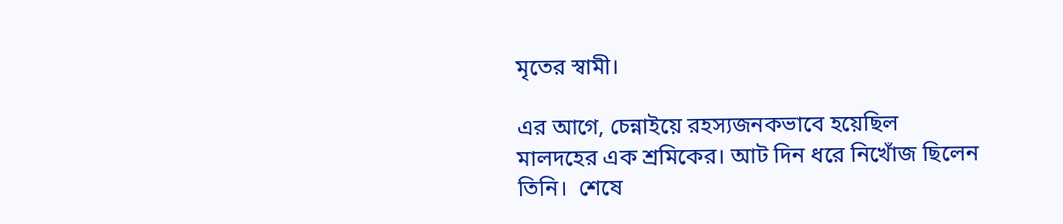মৃতের স্বামী।

এর আগে, চেন্নাইয়ে রহস্যজনকভাবে হয়েছিল মালদহের এক শ্রমিকের। আট দিন ধরে নিখোঁজ ছিলেন তিনি।  শেষে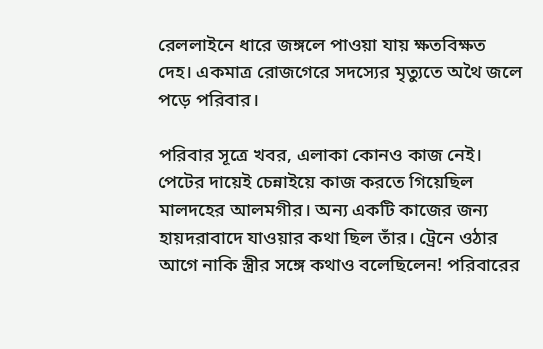রেললাইনে ধারে জঙ্গলে পাওয়া যায় ক্ষতবিক্ষত দেহ। একমাত্র রোজগেরে সদস্যের মৃত্যুতে অথৈ জলে  পড়ে পরিবার।

পরিবার সূত্রে খবর, এলাকা কোনও কাজ নেই।  পেটের দায়েই চেন্নাইয়ে কাজ করতে গিয়েছিল মালদহের আলমগীর। অন্য একটি কাজের জন্য হায়দরাবাদে যাওয়ার কথা ছিল তাঁর। ট্রেনে ওঠার আগে নাকি স্ত্রীর সঙ্গে কথাও বলেছিলেন! পরিবারের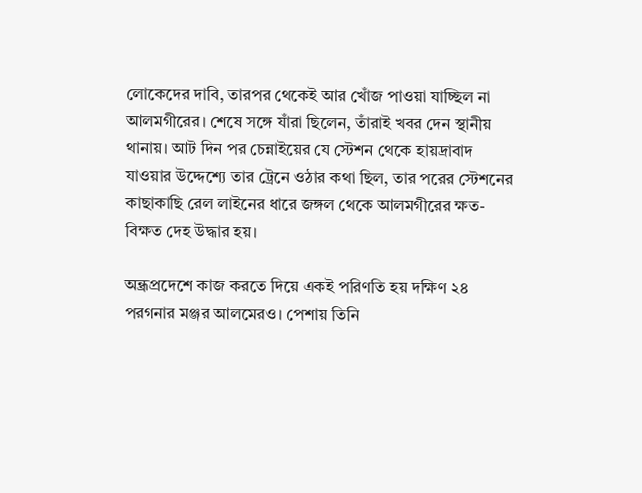লোকেদের দাবি, তারপর থেকেই আর খোঁজ পাওয়া যাচ্ছিল না আলমগীরের। শেষে সঙ্গে যাঁরা ছিলেন, তাঁরাই খবর দেন স্থানীয় থানায়। আট দিন পর চেন্নাইয়ের যে স্টেশন থেকে হায়দ্রাবাদ যাওয়ার উদ্দেশ্যে তার ট্রেনে ওঠার কথা ছিল, তার পরের স্টেশনের কাছাকাছি রেল লাইনের ধারে জঙ্গল থেকে আলমগীরের ক্ষত-বিক্ষত দেহ উদ্ধার হয়।

অন্ধ্রপ্রদেশে কাজ করতে দিয়ে একই পরিণতি হয় দক্ষিণ ২৪ পরগনার মঞ্জর আলমেরও। পেশায় তিনি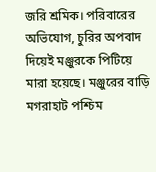জরি শ্রমিক। পরিবারের অভিযোগ, চুরির অপবাদ দিয়েই মঞ্জুরকে পিটিয়ে মারা হয়েছে। মঞ্জুরের বাড়ি মগরাহাট পশ্চিম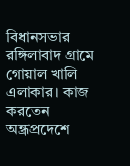বিধানসভার রঙ্গিলাবাদ গ্রামে গোয়াল খালি এলাকার। কাজ করতেন অন্ধ্রপ্রদেশে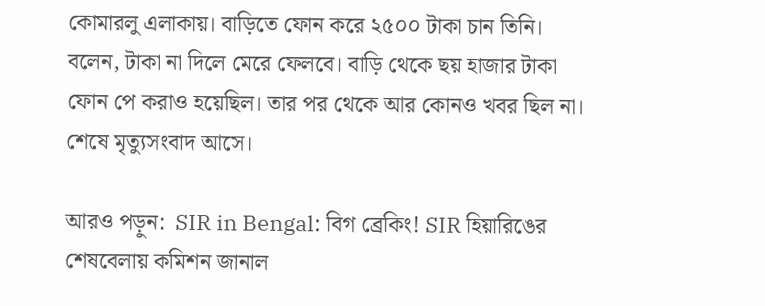কোমারলু এলাকায়। বাড়িতে ফোন করে ২৫০০ টাকা চান তিনি। বলেন, টাকা না দিলে মেরে ফেলবে। বাড়ি থেকে ছয় হাজার টাকা ফোন পে করাও হয়েছিল। তার পর থেকে আর কোনও খবর ছিল না। শেষে মৃত্যুসংবাদ আসে।

আরও পড়ুন:  SIR in Bengal: বিগ ব্রেকিং! SIR হিয়ারিঙের শেষবেলায় কমিশন জানাল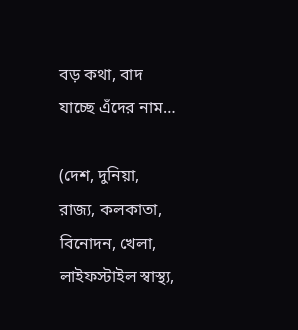বড় কথা, বাদ যাচ্ছে এঁদের নাম…

(দেশ, দুনিয়া, রাজ্য, কলকাতা, বিনোদন, খেলা, লাইফস্টাইল স্বাস্থ্য,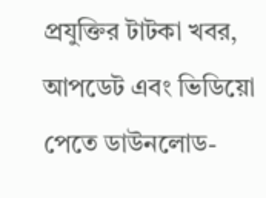প্রযুক্তির টাটকা খবর, আপডেট এবং ভিডিয়ো পেতে ডাউনলোড-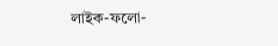লাইক-ফলো-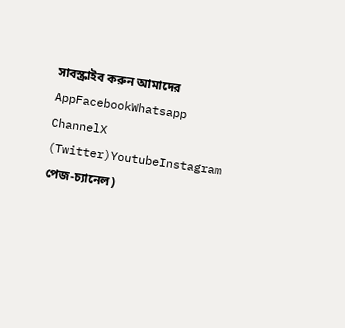সাবস্ক্রাইব করুন আমাদের AppFacebookWhatsapp ChannelX (Twitter)YoutubeInstagram পেজ-চ্যানেল)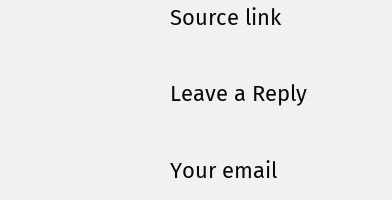Source link

Leave a Reply

Your email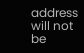address will not be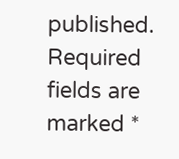published. Required fields are marked *